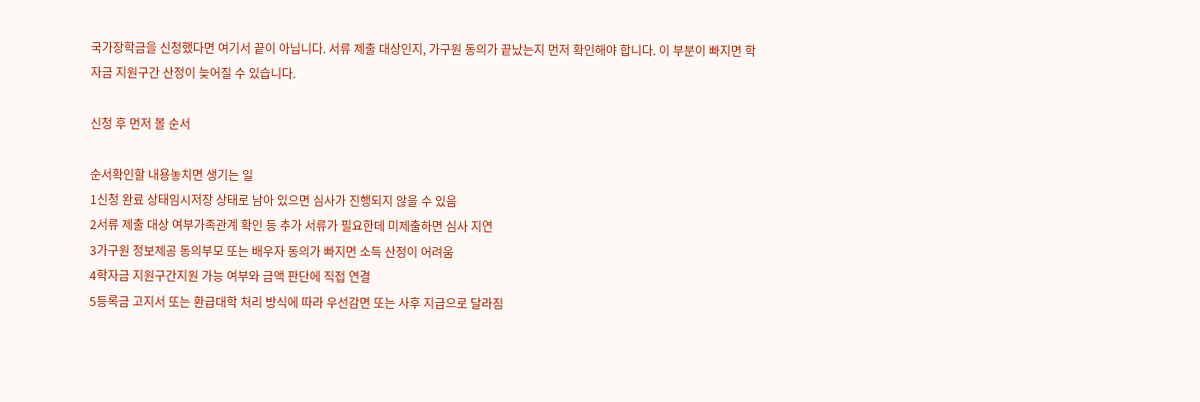국가장학금을 신청했다면 여기서 끝이 아닙니다. 서류 제출 대상인지, 가구원 동의가 끝났는지 먼저 확인해야 합니다. 이 부분이 빠지면 학자금 지원구간 산정이 늦어질 수 있습니다.

신청 후 먼저 볼 순서

순서확인할 내용놓치면 생기는 일
1신청 완료 상태임시저장 상태로 남아 있으면 심사가 진행되지 않을 수 있음
2서류 제출 대상 여부가족관계 확인 등 추가 서류가 필요한데 미제출하면 심사 지연
3가구원 정보제공 동의부모 또는 배우자 동의가 빠지면 소득 산정이 어려움
4학자금 지원구간지원 가능 여부와 금액 판단에 직접 연결
5등록금 고지서 또는 환급대학 처리 방식에 따라 우선감면 또는 사후 지급으로 달라짐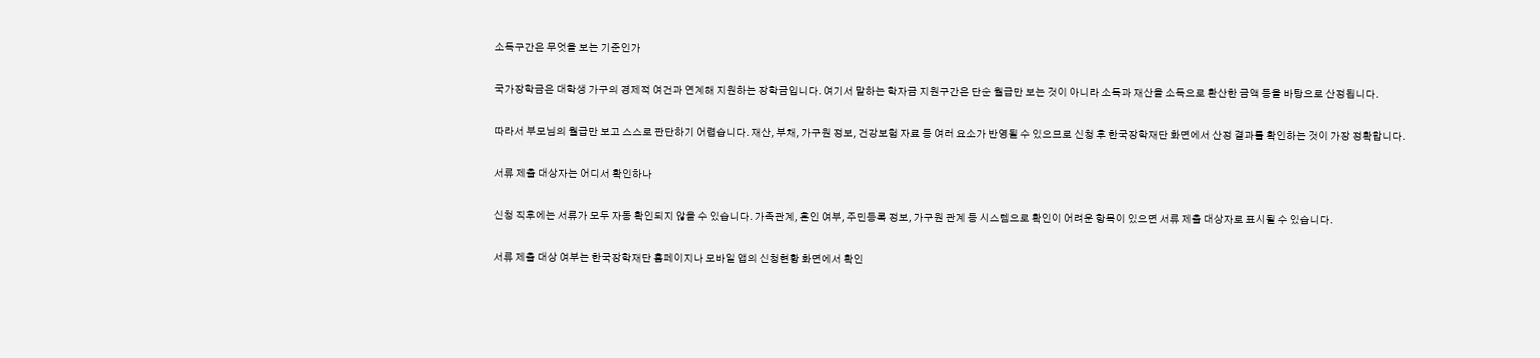소득구간은 무엇을 보는 기준인가

국가장학금은 대학생 가구의 경제적 여건과 연계해 지원하는 장학금입니다. 여기서 말하는 학자금 지원구간은 단순 월급만 보는 것이 아니라 소득과 재산을 소득으로 환산한 금액 등을 바탕으로 산정됩니다.

따라서 부모님의 월급만 보고 스스로 판단하기 어렵습니다. 재산, 부채, 가구원 정보, 건강보험 자료 등 여러 요소가 반영될 수 있으므로 신청 후 한국장학재단 화면에서 산정 결과를 확인하는 것이 가장 정확합니다.

서류 제출 대상자는 어디서 확인하나

신청 직후에는 서류가 모두 자동 확인되지 않을 수 있습니다. 가족관계, 혼인 여부, 주민등록 정보, 가구원 관계 등 시스템으로 확인이 어려운 항목이 있으면 서류 제출 대상자로 표시될 수 있습니다.

서류 제출 대상 여부는 한국장학재단 홈페이지나 모바일 앱의 신청현황 화면에서 확인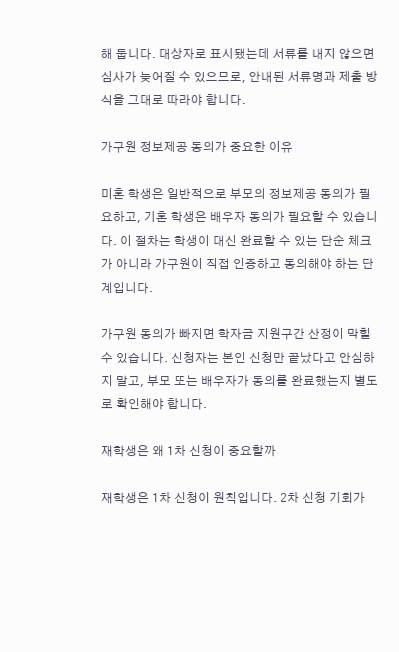해 둡니다. 대상자로 표시됐는데 서류를 내지 않으면 심사가 늦어질 수 있으므로, 안내된 서류명과 제출 방식을 그대로 따라야 합니다.

가구원 정보제공 동의가 중요한 이유

미혼 학생은 일반적으로 부모의 정보제공 동의가 필요하고, 기혼 학생은 배우자 동의가 필요할 수 있습니다. 이 절차는 학생이 대신 완료할 수 있는 단순 체크가 아니라 가구원이 직접 인증하고 동의해야 하는 단계입니다.

가구원 동의가 빠지면 학자금 지원구간 산정이 막힐 수 있습니다. 신청자는 본인 신청만 끝났다고 안심하지 말고, 부모 또는 배우자가 동의를 완료했는지 별도로 확인해야 합니다.

재학생은 왜 1차 신청이 중요할까

재학생은 1차 신청이 원칙입니다. 2차 신청 기회가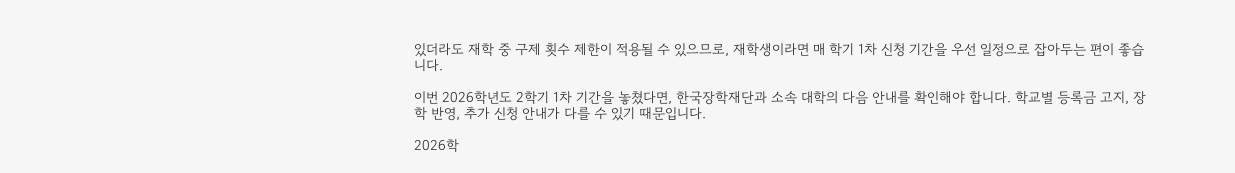있더라도 재학 중 구제 횟수 제한이 적용될 수 있으므로, 재학생이라면 매 학기 1차 신청 기간을 우선 일정으로 잡아두는 편이 좋습니다.

이번 2026학년도 2학기 1차 기간을 놓쳤다면, 한국장학재단과 소속 대학의 다음 안내를 확인해야 합니다. 학교별 등록금 고지, 장학 반영, 추가 신청 안내가 다를 수 있기 때문입니다.

2026학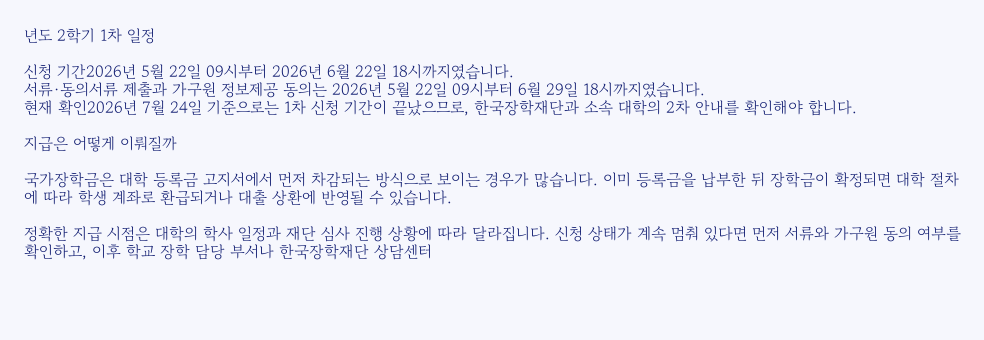년도 2학기 1차 일정

신청 기간2026년 5월 22일 09시부터 2026년 6월 22일 18시까지였습니다.
서류·동의서류 제출과 가구원 정보제공 동의는 2026년 5월 22일 09시부터 6월 29일 18시까지였습니다.
현재 확인2026년 7월 24일 기준으로는 1차 신청 기간이 끝났으므로, 한국장학재단과 소속 대학의 2차 안내를 확인해야 합니다.

지급은 어떻게 이뤄질까

국가장학금은 대학 등록금 고지서에서 먼저 차감되는 방식으로 보이는 경우가 많습니다. 이미 등록금을 납부한 뒤 장학금이 확정되면 대학 절차에 따라 학생 계좌로 환급되거나 대출 상환에 반영될 수 있습니다.

정확한 지급 시점은 대학의 학사 일정과 재단 심사 진행 상황에 따라 달라집니다. 신청 상태가 계속 멈춰 있다면 먼저 서류와 가구원 동의 여부를 확인하고, 이후 학교 장학 담당 부서나 한국장학재단 상담센터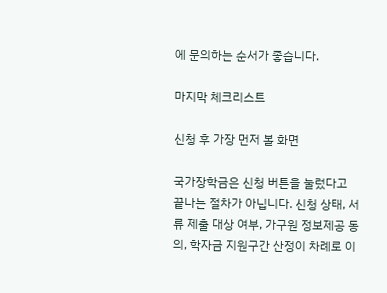에 문의하는 순서가 좋습니다.

마지막 체크리스트

신청 후 가장 먼저 볼 화면

국가장학금은 신청 버튼을 눌렀다고 끝나는 절차가 아닙니다. 신청 상태, 서류 제출 대상 여부, 가구원 정보제공 동의, 학자금 지원구간 산정이 차례로 이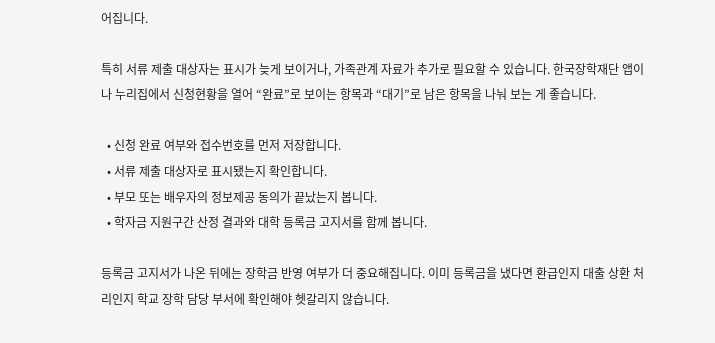어집니다.

특히 서류 제출 대상자는 표시가 늦게 보이거나, 가족관계 자료가 추가로 필요할 수 있습니다. 한국장학재단 앱이나 누리집에서 신청현황을 열어 “완료”로 보이는 항목과 “대기”로 남은 항목을 나눠 보는 게 좋습니다.

  • 신청 완료 여부와 접수번호를 먼저 저장합니다.
  • 서류 제출 대상자로 표시됐는지 확인합니다.
  • 부모 또는 배우자의 정보제공 동의가 끝났는지 봅니다.
  • 학자금 지원구간 산정 결과와 대학 등록금 고지서를 함께 봅니다.

등록금 고지서가 나온 뒤에는 장학금 반영 여부가 더 중요해집니다. 이미 등록금을 냈다면 환급인지 대출 상환 처리인지 학교 장학 담당 부서에 확인해야 헷갈리지 않습니다.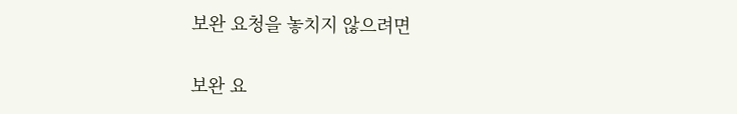보완 요청을 놓치지 않으려면

보완 요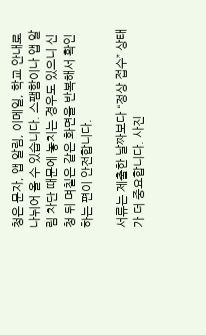청은 문자, 앱 알림, 이메일, 학교 안내로 나뉘어 올 수 있습니다. 스팸함이나 앱 알림 차단 때문에 놓치는 경우도 있으니 신청 뒤 며칠은 같은 화면을 반복해서 확인하는 편이 안전합니다.

서류는 제출한 날짜보다 “정상 접수” 상태가 더 중요합니다. 사진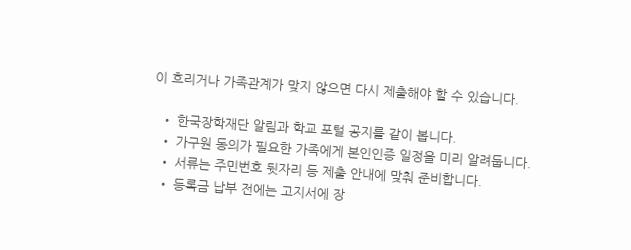이 흐리거나 가족관계가 맞지 않으면 다시 제출해야 할 수 있습니다.

  • 한국장학재단 알림과 학교 포털 공지를 같이 봅니다.
  • 가구원 동의가 필요한 가족에게 본인인증 일정을 미리 알려둡니다.
  • 서류는 주민번호 뒷자리 등 제출 안내에 맞춰 준비합니다.
  • 등록금 납부 전에는 고지서에 장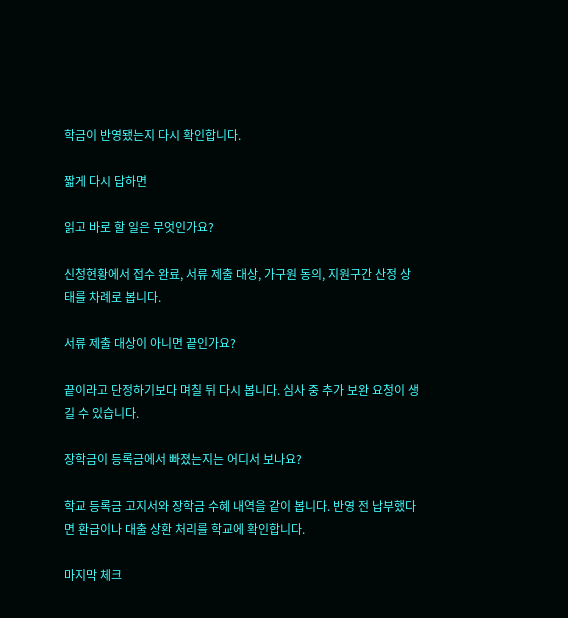학금이 반영됐는지 다시 확인합니다.

짧게 다시 답하면

읽고 바로 할 일은 무엇인가요?

신청현황에서 접수 완료, 서류 제출 대상, 가구원 동의, 지원구간 산정 상태를 차례로 봅니다.

서류 제출 대상이 아니면 끝인가요?

끝이라고 단정하기보다 며칠 뒤 다시 봅니다. 심사 중 추가 보완 요청이 생길 수 있습니다.

장학금이 등록금에서 빠졌는지는 어디서 보나요?

학교 등록금 고지서와 장학금 수혜 내역을 같이 봅니다. 반영 전 납부했다면 환급이나 대출 상환 처리를 학교에 확인합니다.

마지막 체크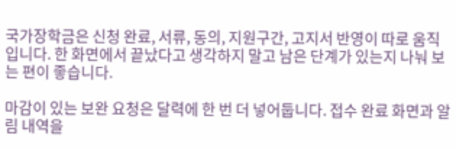국가장학금은 신청 완료, 서류, 동의, 지원구간, 고지서 반영이 따로 움직입니다. 한 화면에서 끝났다고 생각하지 말고 남은 단계가 있는지 나눠 보는 편이 좋습니다.

마감이 있는 보완 요청은 달력에 한 번 더 넣어둡니다. 접수 완료 화면과 알림 내역을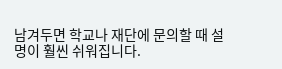남겨두면 학교나 재단에 문의할 때 설명이 훨씬 쉬워집니다.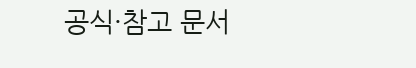공식·참고 문서